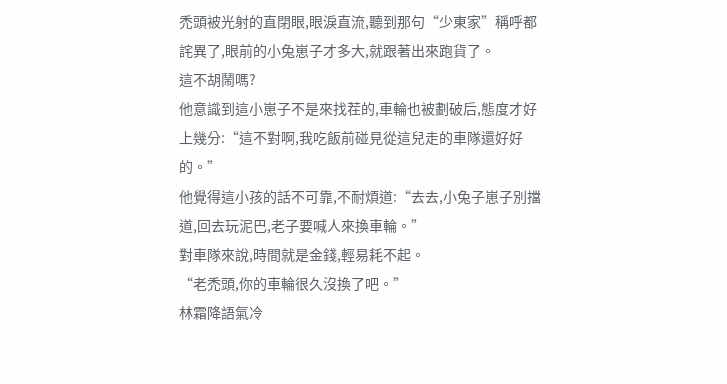禿頭被光射的直閉眼,眼淚直流,聽到那句“少東家”稱呼都詫異了,眼前的小兔崽子才多大,就跟著出來跑貨了。
這不胡鬧嗎?
他意識到這小崽子不是來找茬的,車輪也被劃破后,態度才好上幾分:“這不對啊,我吃飯前碰見從這兒走的車隊還好好的。”
他覺得這小孩的話不可靠,不耐煩道:“去去,小兔子崽子別擋道,回去玩泥巴,老子要喊人來換車輪。”
對車隊來說,時間就是金錢,輕易耗不起。
“老禿頭,你的車輪很久沒換了吧。”
林霜降語氣冷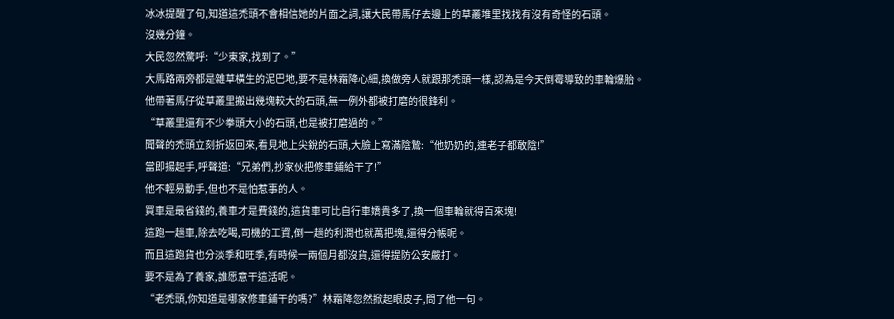冰冰提醒了句,知道這禿頭不會相信她的片面之詞,讓大民帶馬仔去邊上的草叢堆里找找有沒有奇怪的石頭。
沒幾分鐘。
大民忽然驚呼:“少東家,找到了。”
大馬路兩旁都是雜草橫生的泥巴地,要不是林霜降心細,換做旁人就跟那禿頭一樣,認為是今天倒霉導致的車輪爆胎。
他帶著馬仔從草叢里搬出幾塊較大的石頭,無一例外都被打磨的很鋒利。
“草叢里還有不少拳頭大小的石頭,也是被打磨過的。”
聞聲的禿頭立刻折返回來,看見地上尖銳的石頭,大臉上寫滿陰鷙:“他奶奶的,連老子都敢陰!”
當即揚起手,呼聲道:“兄弟們,抄家伙把修車鋪給干了!”
他不輕易動手,但也不是怕惹事的人。
買車是最省錢的,養車才是費錢的,這貨車可比自行車嬌貴多了,換一個車輪就得百來塊!
這跑一趟車,除去吃喝,司機的工資,倒一趟的利潤也就萬把塊,還得分帳呢。
而且這跑貨也分淡季和旺季,有時候一兩個月都沒貨,還得提防公安嚴打。
要不是為了養家,誰愿意干這活呢。
“老禿頭,你知道是哪家修車鋪干的嗎?”林霜降忽然掀起眼皮子,問了他一句。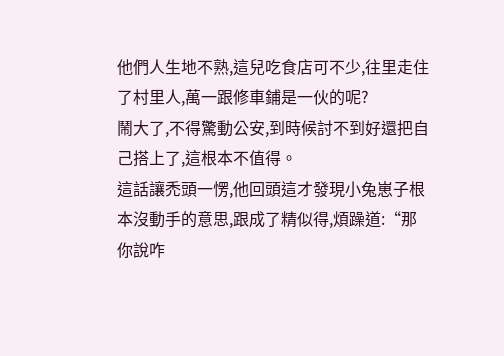他們人生地不熟,這兒吃食店可不少,往里走住了村里人,萬一跟修車鋪是一伙的呢?
鬧大了,不得驚動公安,到時候討不到好還把自己搭上了,這根本不值得。
這話讓禿頭一愣,他回頭這才發現小兔崽子根本沒動手的意思,跟成了精似得,煩躁道:“那你說咋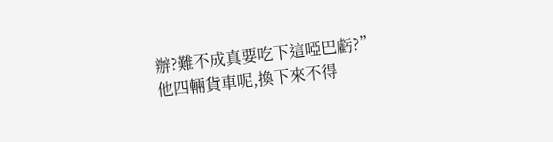辦?難不成真要吃下這啞巴虧?”
他四輛貨車呢,換下來不得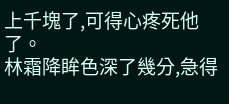上千塊了,可得心疼死他了。
林霜降眸色深了幾分,急得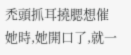禿頭抓耳撓腮想催她時,她開口了,就一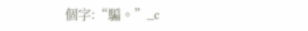個字:“騙。”_c